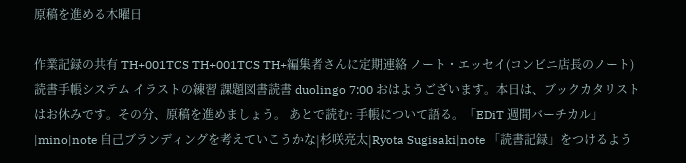原稿を進める木曜日

作業記録の共有 TH+001TCS TH+001TCS TH+編集者さんに定期連絡 ノート・エッセイ(コンビニ店長のノート) 読書手帳システム イラストの練習 課題図書読書 duolingo 7:00 おはようございます。本日は、ブックカタリストはお休みです。その分、原稿を進めましょう。 あとで読む: 手帳について語る。「EDiT 週間バーチカル」|mino|note 自己ブランディングを考えていこうかな|杉咲亮太|Ryota Sugisaki|note 「読書記録」をつけるよう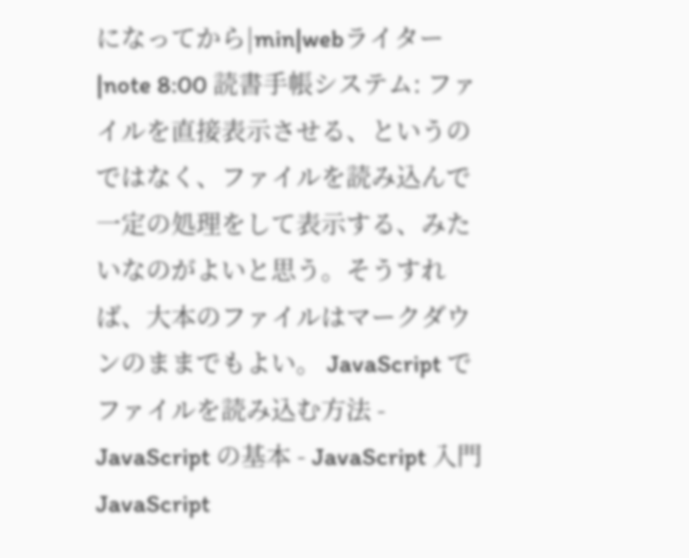になってから|min|webライター|note 8:00 読書手帳システム: ファイルを直接表示させる、というのではなく、ファイルを読み込んで一定の処理をして表示する、みたいなのがよいと思う。そうすれば、大本のファイルはマークダウンのままでもよい。 JavaScript でファイルを読み込む方法 - JavaScript の基本 - JavaScript 入門 JavaScript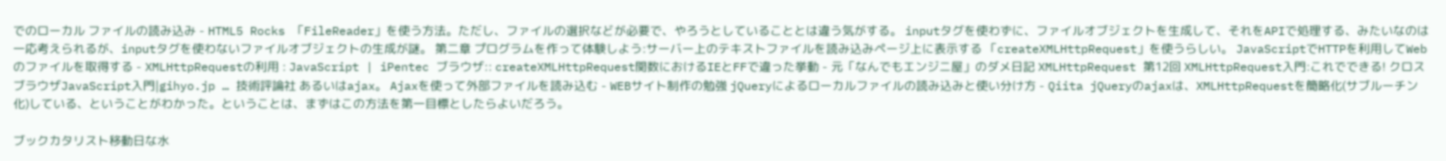でのローカル ファイルの読み込み - HTML5 Rocks 「FileReader」を使う方法。ただし、ファイルの選択などが必要で、やろうとしていることとは違う気がする。 inputタグを使わずに、ファイルオブジェクトを生成して、それをAPIで処理する、みたいなのは一応考えられるが、inputタグを使わないファイルオブジェクトの生成が謎。 第二章 プログラムを作って体験しよう:サーバー上のテキストファイルを読み込みページ上に表示する 「createXMLHttpRequest」を使うらしい。 JavaScriptでHTTPを利用してWebのファイルを取得する - XMLHttpRequestの利用 : JavaScript | iPentec ブラウザ:: createXMLHttpRequest関数におけるIEとFFで違った挙動 - 元「なんでもエンジニ屋」のダメ日記 XMLHttpRequest 第12回 XMLHttpRequest入門:これでできる! クロスブラウザJavaScript入門|gihyo.jp … 技術評論社 あるいはajax。 Ajaxを使って外部ファイルを読み込む - WEBサイト制作の勉強 jQueryによるローカルファイルの読み込みと使い分け方 - Qiita jQueryのajaxは、XMLHttpRequestを簡略化(サブルーチン化)している、ということがわかった。ということは、まずはこの方法を第一目標としたらよいだろう。

ブックカタリスト移動日な水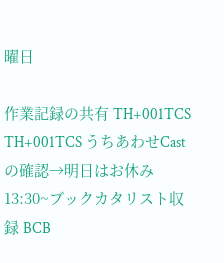曜日

作業記録の共有 TH+001TCS TH+001TCS うちあわせCastの確認→明日はお休み 13:30~ブックカタリスト収録 BCB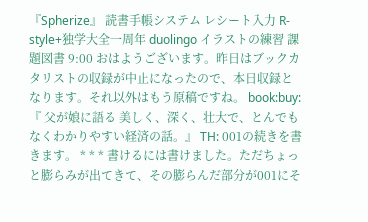『Spherize』 読書手帳システム レシート入力 R-style+独学大全一周年 duolingo イラストの練習 課題図書 9:00 おはようございます。昨日はブックカタリストの収録が中止になったので、本日収録となります。それ以外はもう原稿ですね。 book:buy: 『 父が娘に語る 美しく、深く、壮大で、とんでもなくわかりやすい経済の話。』 TH: 001の続きを書きます。 * * * 書けるには書けました。ただちょっと膨らみが出てきて、その膨らんだ部分が001にそ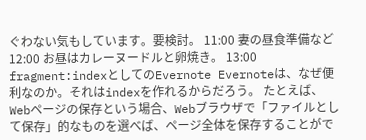ぐわない気もしています。要検討。 11:00 妻の昼食準備など 12:00 お昼はカレーヌードルと卵焼き。 13:00 fragment:indexとしてのEvernote Evernoteは、なぜ便利なのか。それはindexを作れるからだろう。 たとえば、Webページの保存という場合、Webブラウザで「ファイルとして保存」的なものを選べば、ページ全体を保存することがで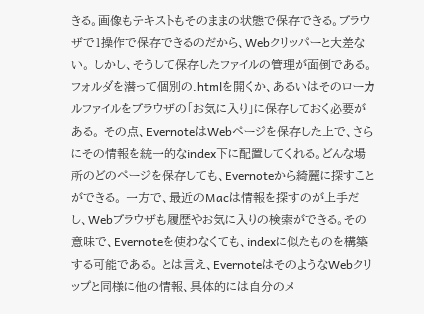きる。画像もテキストもそのままの状態で保存できる。ブラウザで1操作で保存できるのだから、Webクリッパーと大差ない。 しかし、そうして保存したファイルの管理が面倒である。フォルダを潜って個別の.htmlを開くか、あるいはそのローカルファイルをブラウザの「お気に入り」に保存しておく必要がある。 その点、EvernoteはWebページを保存した上で、さらにその情報を統一的なindex下に配置してくれる。どんな場所のどのページを保存しても、Evernoteから綺麗に探すことができる。 一方で、最近のMacは情報を探すのが上手だし、Webブラウザも履歴やお気に入りの検索ができる。その意味で、Evernoteを使わなくても、indexに似たものを構築する可能である。 とは言え、EvernoteはそのようなWebクリップと同様に他の情報、具体的には自分のメ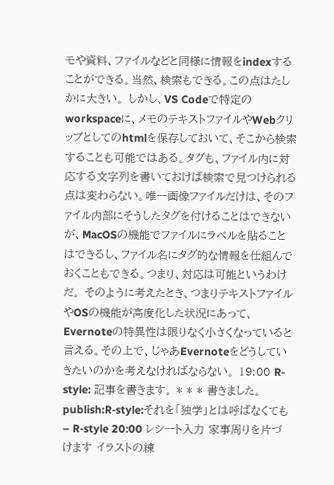モや資料、ファイルなどと同様に情報をindexすることができる。当然、検索もできる。この点はたしかに大きい。 しかし、VS Codeで特定のworkspaceに、メモのテキストファイルやWebクリップとしてのhtmlを保存しておいて、そこから検索することも可能ではある。タグも、ファイル内に対応する文字列を書いておけば検索で見つけられる点は変わらない。唯一画像ファイルだけは、そのファイル内部にそうしたタグを付けることはできないが、MacOSの機能でファイルにラベルを貼ることはできるし、ファイル名にタグ的な情報を仕組んでおくこともできる。つまり、対応は可能というわけだ。 そのように考えたとき、つまりテキストファイルやOSの機能が高度化した状況にあって、Evernoteの特異性は限りなく小さくなっていると言える。その上で、じゃあEvernoteをどうしていきたいのかを考えなければならない。 19:00 R-style: 記事を書きます。 * * * 書きました。 publish:R-style:それを「独学」とは呼ばなくても – R-style 20:00 レシート入力 家事周りを片づけます イラストの練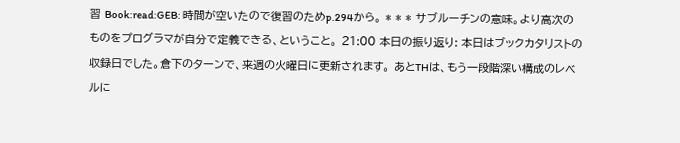習 Book:read:GEB: 時間が空いたので復習のためp.294から。 * * * サブルーチンの意味。より高次のものをプログラマが自分で定義できる、ということ。 21:00 本日の振り返り: 本日はブックカタリストの収録日でした。倉下のターンで、来週の火曜日に更新されます。 あとTHは、もう一段階深い構成のレベルに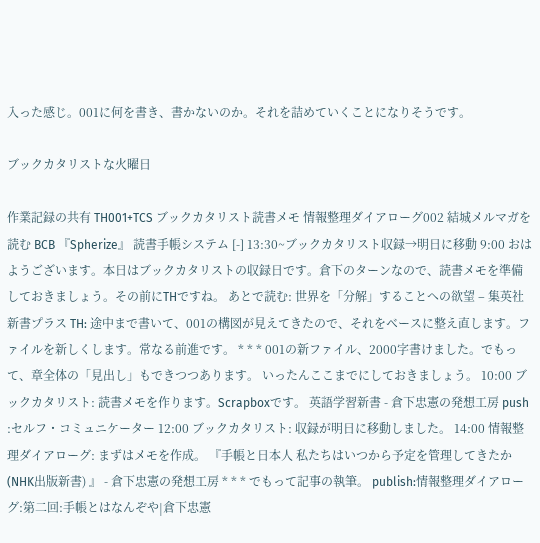入った感じ。001に何を書き、書かないのか。それを詰めていくことになりそうです。

ブックカタリストな火曜日

作業記録の共有 TH001+TCS ブックカタリスト読書メモ 情報整理ダイアローグ002 結城メルマガを読む BCB 『Spherize』 読書手帳システム [-] 13:30~ブックカタリスト収録→明日に移動 9:00 おはようございます。本日はブックカタリストの収録日です。倉下のターンなので、読書メモを準備しておきましょう。その前にTHですね。 あとで読む: 世界を「分解」することへの欲望 – 集英社新書プラス TH: 途中まで書いて、001の構図が見えてきたので、それをベースに整え直します。ファイルを新しくします。常なる前進です。 * * * 001の新ファイル、2000字書けました。でもって、章全体の「見出し」もできつつあります。 いったんここまでにしておきましょう。 10:00 ブックカタリスト: 読書メモを作ります。Scrapboxです。 英語学習新書 - 倉下忠憲の発想工房 push :セルフ・コミュニケーター 12:00 ブックカタリスト: 収録が明日に移動しました。 14:00 情報整理ダイアローグ: まずはメモを作成。 『手帳と日本人 私たちはいつから予定を管理してきたか (NHK出版新書) 』 - 倉下忠憲の発想工房 * * * でもって記事の執筆。 publish:情報整理ダイアローグ:第二回:手帳とはなんぞや|倉下忠憲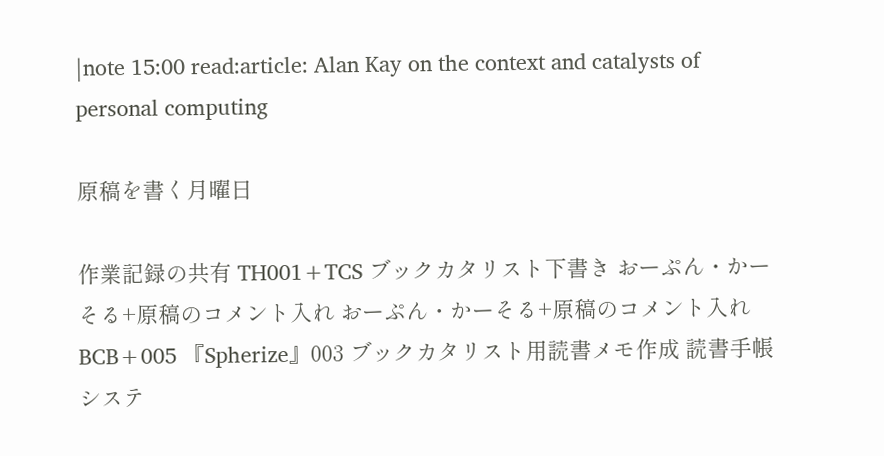|note 15:00 read:article: Alan Kay on the context and catalysts of personal computing

原稿を書く月曜日

作業記録の共有 TH001+TCS ブックカタリスト下書き おーぷん・かーそる+原稿のコメント入れ おーぷん・かーそる+原稿のコメント入れ BCB+005 『Spherize』003 ブックカタリスト用読書メモ作成 読書手帳システ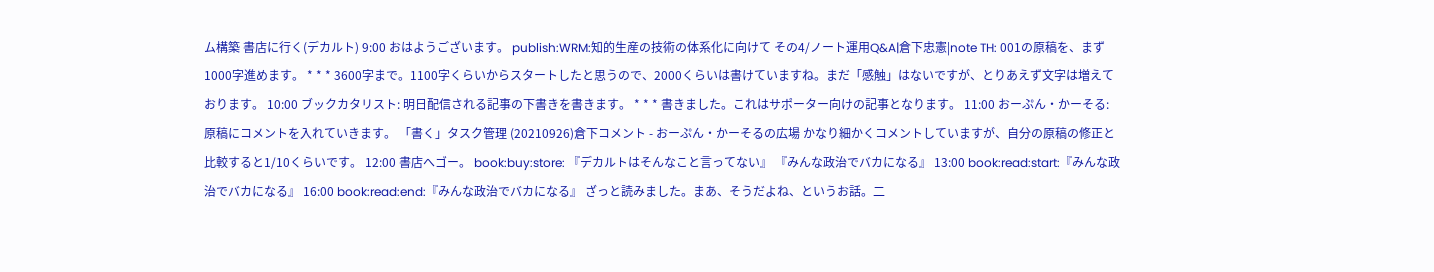ム構築 書店に行く(デカルト) 9:00 おはようございます。 publish:WRM:知的生産の技術の体系化に向けて その4/ノート運用Q&A|倉下忠憲|note TH: 001の原稿を、まず1000字進めます。 * * * 3600字まで。1100字くらいからスタートしたと思うので、2000くらいは書けていますね。まだ「感触」はないですが、とりあえず文字は増えております。 10:00 ブックカタリスト: 明日配信される記事の下書きを書きます。 * * * 書きました。これはサポーター向けの記事となります。 11:00 おーぷん・かーそる: 原稿にコメントを入れていきます。 「書く」タスク管理 (20210926)倉下コメント - おーぷん・かーそるの広場 かなり細かくコメントしていますが、自分の原稿の修正と比較すると1/10くらいです。 12:00 書店へゴー。 book:buy:store: 『デカルトはそんなこと言ってない』 『みんな政治でバカになる』 13:00 book:read:start:『みんな政治でバカになる』 16:00 book:read:end:『みんな政治でバカになる』 ざっと読みました。まあ、そうだよね、というお話。二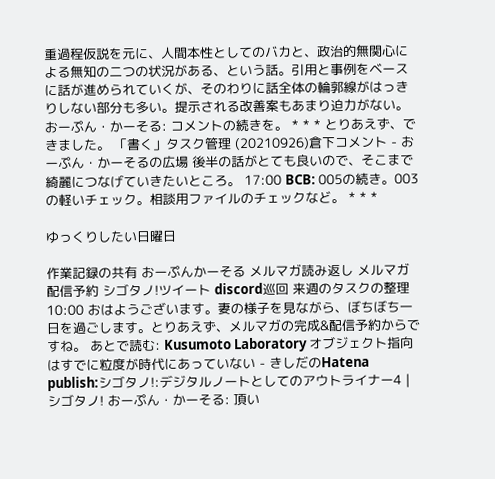重過程仮説を元に、人間本性としてのバカと、政治的無関心による無知の二つの状況がある、という話。引用と事例をベースに話が進められていくが、そのわりに話全体の輪郭線がはっきりしない部分も多い。提示される改善案もあまり迫力がない。 おーぷん・かーそる: コメントの続きを。 * * * とりあえず、できました。 「書く」タスク管理 (20210926)倉下コメント - おーぷん・かーそるの広場 後半の話がとても良いので、そこまで綺麗につなげていきたいところ。 17:00 BCB: 005の続き。003の軽いチェック。相談用ファイルのチェックなど。 * * *

ゆっくりしたい日曜日

作業記録の共有 おーぷんかーそる メルマガ読み返し メルマガ配信予約 シゴタノ!ツイート discord巡回 来週のタスクの整理 10:00 おはようございます。妻の様子を見ながら、ぼちぼち一日を過ごします。とりあえず、メルマガの完成&配信予約からですね。 あとで読む: Kusumoto Laboratory オブジェクト指向はすでに粒度が時代にあっていない - きしだのHatena publish:シゴタノ!:デジタルノートとしてのアウトライナー4 | シゴタノ! おーぷん・かーそる: 頂い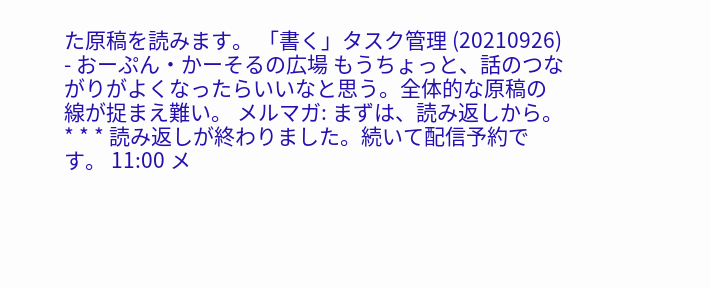た原稿を読みます。 「書く」タスク管理 (20210926) - おーぷん・かーそるの広場 もうちょっと、話のつながりがよくなったらいいなと思う。全体的な原稿の線が捉まえ難い。 メルマガ: まずは、読み返しから。 * * * 読み返しが終わりました。続いて配信予約です。 11:00 メ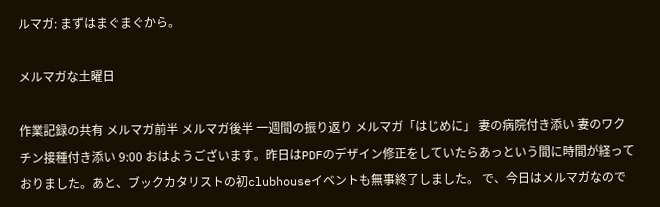ルマガ: まずはまぐまぐから。

メルマガな土曜日

作業記録の共有 メルマガ前半 メルマガ後半 一週間の振り返り メルマガ「はじめに」 妻の病院付き添い 妻のワクチン接種付き添い 9:00 おはようございます。昨日はPDFのデザイン修正をしていたらあっという間に時間が経っておりました。あと、ブックカタリストの初clubhouseイベントも無事終了しました。 で、今日はメルマガなので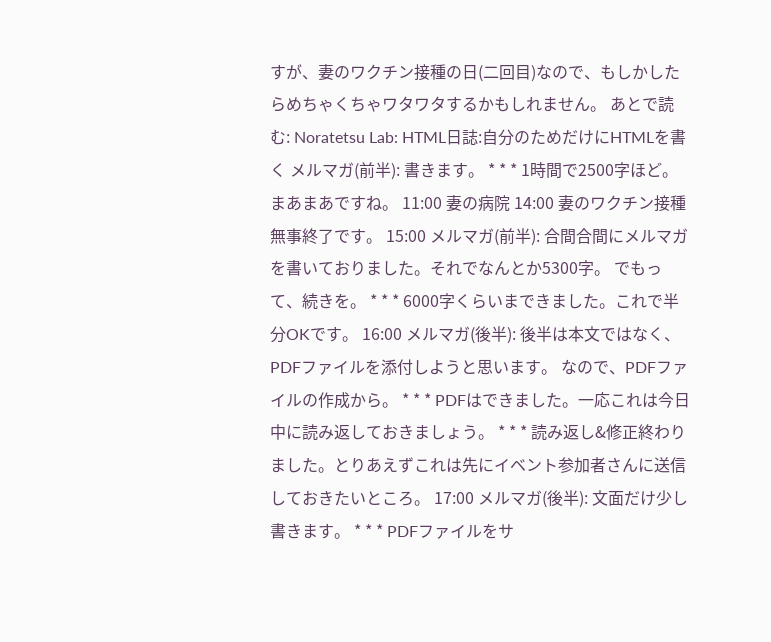すが、妻のワクチン接種の日(二回目)なので、もしかしたらめちゃくちゃワタワタするかもしれません。 あとで読む: Noratetsu Lab: HTML日誌:自分のためだけにHTMLを書く メルマガ(前半): 書きます。 * * * 1時間で2500字ほど。まあまあですね。 11:00 妻の病院 14:00 妻のワクチン接種 無事終了です。 15:00 メルマガ(前半): 合間合間にメルマガを書いておりました。それでなんとか5300字。 でもって、続きを。 * * * 6000字くらいまできました。これで半分OKです。 16:00 メルマガ(後半): 後半は本文ではなく、PDFファイルを添付しようと思います。 なので、PDFファイルの作成から。 * * * PDFはできました。一応これは今日中に読み返しておきましょう。 * * * 読み返し&修正終わりました。とりあえずこれは先にイベント参加者さんに送信しておきたいところ。 17:00 メルマガ(後半): 文面だけ少し書きます。 * * * PDFファイルをサ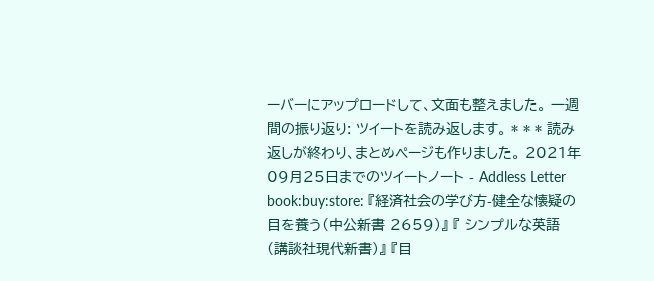ーバーにアップロードして、文面も整えました。 一週間の振り返り: ツイートを読み返します。 * * * 読み返しが終わり、まとめページも作りました。 2021年09月25日までのツイートノート - Addless Letter book:buy:store: 『経済社会の学び方-健全な懐疑の目を養う(中公新書 2659)』 『 シンプルな英語 (講談社現代新書)』 『目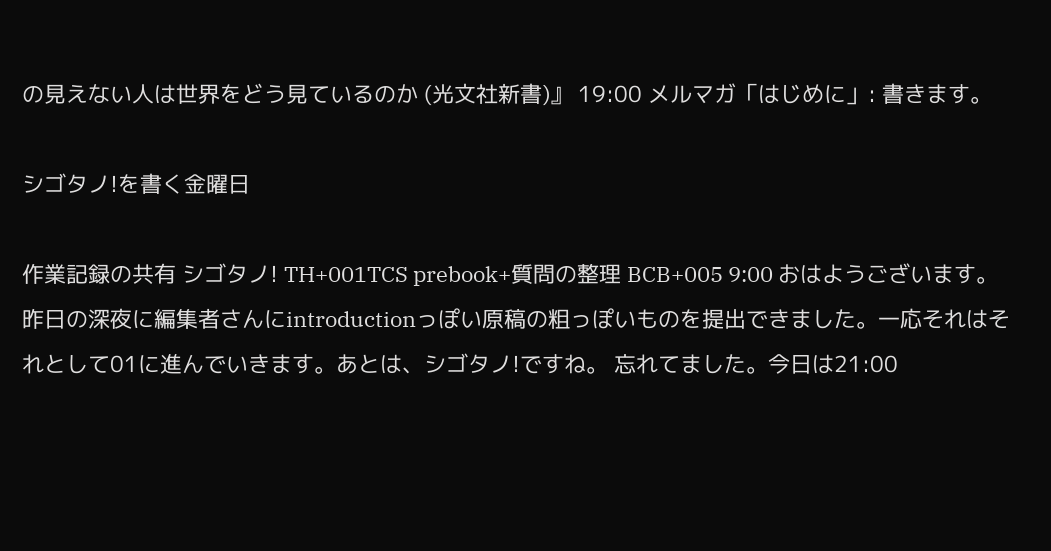の見えない人は世界をどう見ているのか (光文社新書)』 19:00 メルマガ「はじめに」: 書きます。

シゴタノ!を書く金曜日

作業記録の共有 シゴタノ! TH+001TCS prebook+質問の整理 BCB+005 9:00 おはようございます。昨日の深夜に編集者さんにintroductionっぽい原稿の粗っぽいものを提出できました。一応それはそれとして01に進んでいきます。あとは、シゴタノ!ですね。 忘れてました。今日は21:00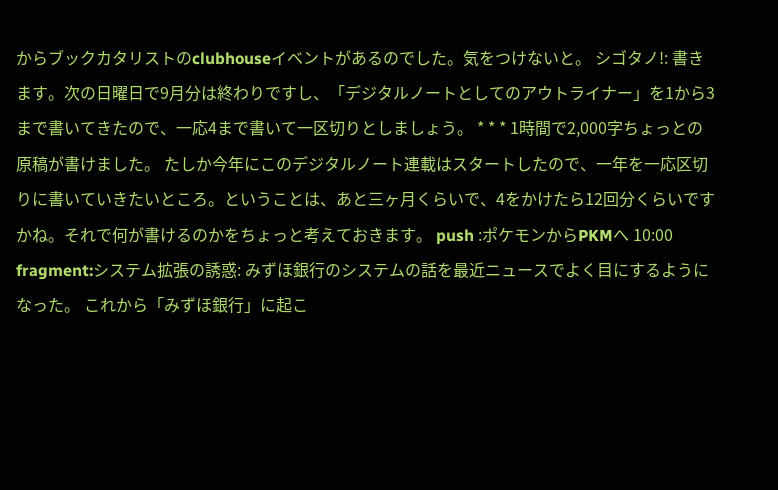からブックカタリストのclubhouseイベントがあるのでした。気をつけないと。 シゴタノ!: 書きます。次の日曜日で9月分は終わりですし、「デジタルノートとしてのアウトライナー」を1から3まで書いてきたので、一応4まで書いて一区切りとしましょう。 * * * 1時間で2,000字ちょっとの原稿が書けました。 たしか今年にこのデジタルノート連載はスタートしたので、一年を一応区切りに書いていきたいところ。ということは、あと三ヶ月くらいで、4をかけたら12回分くらいですかね。それで何が書けるのかをちょっと考えておきます。 push :ポケモンからPKMへ 10:00 fragment:システム拡張の誘惑: みずほ銀行のシステムの話を最近ニュースでよく目にするようになった。 これから「みずほ銀行」に起こ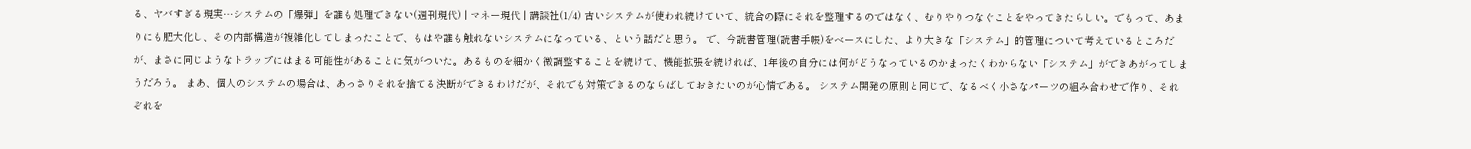る、ヤバすぎる現実…システムの「爆弾」を誰も処理できない(週刊現代) | マネー現代 | 講談社(1/4) 古いシステムが使われ続けていて、統合の際にそれを整理するのではなく、むりやりつなぐことをやってきたらしい。でもって、あまりにも肥大化し、その内部構造が複雑化してしまったことで、もはや誰も触れないシステムになっている、という話だと思う。 で、今読書管理(読書手帳)をベースにした、より大きな「システム」的管理について考えているところだが、まさに同じようなトラップにはまる可能性があることに気がついた。あるものを細かく微調整することを続けて、機能拡張を続ければ、1年後の自分には何がどうなっているのかまったくわからない「システム」ができあがってしまうだろう。 まあ、個人のシステムの場合は、あっさりそれを捨てる決断ができるわけだが、それでも対策できるのならばしておきたいのが心情である。 システム開発の原則と同じで、なるべく小さなパーツの組み合わせで作り、それぞれを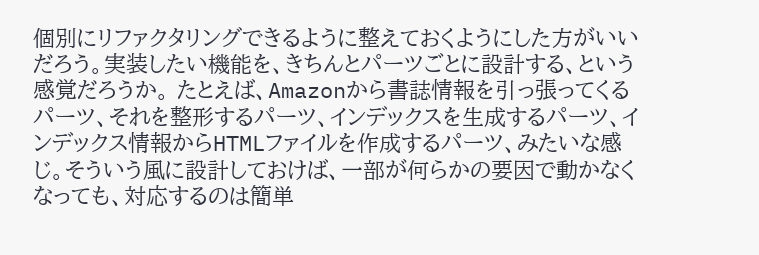個別にリファクタリングできるように整えておくようにした方がいいだろう。実装したい機能を、きちんとパーツごとに設計する、という感覚だろうか。 たとえば、Amazonから書誌情報を引っ張ってくるパーツ、それを整形するパーツ、インデックスを生成するパーツ、インデックス情報からHTMLファイルを作成するパーツ、みたいな感じ。そういう風に設計しておけば、一部が何らかの要因で動かなくなっても、対応するのは簡単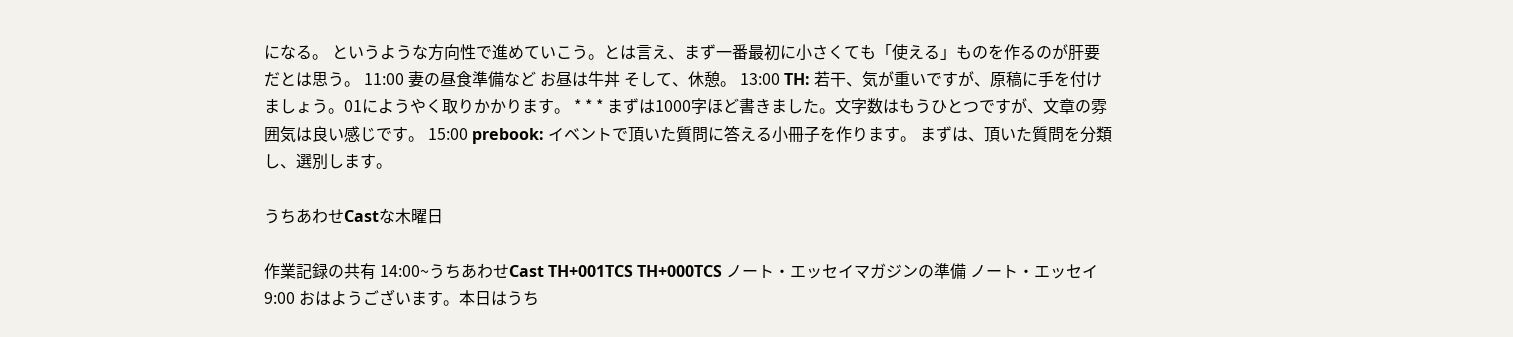になる。 というような方向性で進めていこう。とは言え、まず一番最初に小さくても「使える」ものを作るのが肝要だとは思う。 11:00 妻の昼食準備など お昼は牛丼 そして、休憩。 13:00 TH: 若干、気が重いですが、原稿に手を付けましょう。01にようやく取りかかります。 * * * まずは1000字ほど書きました。文字数はもうひとつですが、文章の雰囲気は良い感じです。 15:00 prebook: イベントで頂いた質問に答える小冊子を作ります。 まずは、頂いた質問を分類し、選別します。

うちあわせCastな木曜日

作業記録の共有 14:00~うちあわせCast TH+001TCS TH+000TCS ノート・エッセイマガジンの準備 ノート・エッセイ 9:00 おはようございます。本日はうち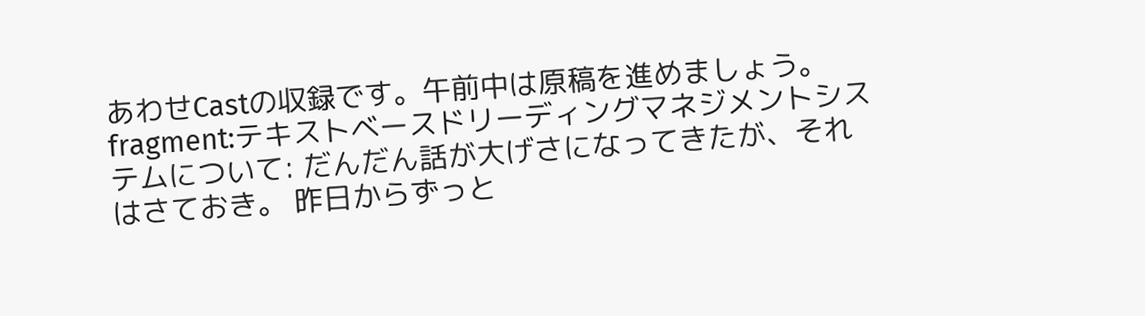あわせCastの収録です。午前中は原稿を進めましょう。 fragment:テキストベースドリーディングマネジメントシステムについて: だんだん話が大げさになってきたが、それはさておき。 昨日からずっと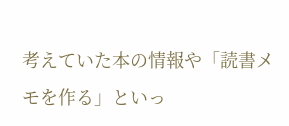考えていた本の情報や「読書メモを作る」といっ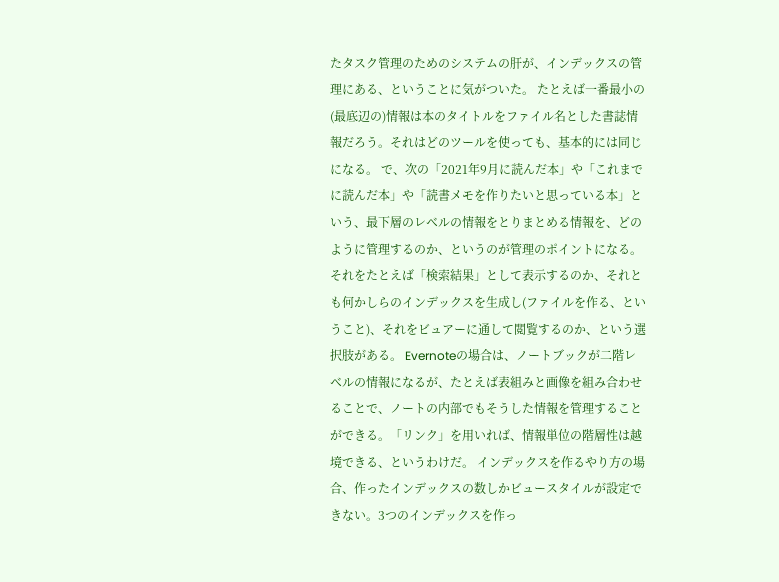たタスク管理のためのシステムの肝が、インデックスの管理にある、ということに気がついた。 たとえば一番最小の(最底辺の)情報は本のタイトルをファイル名とした書誌情報だろう。それはどのツールを使っても、基本的には同じになる。 で、次の「2021年9月に読んだ本」や「これまでに読んだ本」や「読書メモを作りたいと思っている本」という、最下層のレベルの情報をとりまとめる情報を、どのように管理するのか、というのが管理のポイントになる。 それをたとえば「検索結果」として表示するのか、それとも何かしらのインデックスを生成し(ファイルを作る、ということ)、それをビュアーに通して閲覧するのか、という選択肢がある。 Evernoteの場合は、ノートブックが二階レベルの情報になるが、たとえば表組みと画像を組み合わせることで、ノートの内部でもそうした情報を管理することができる。「リンク」を用いれば、情報単位の階層性は越境できる、というわけだ。 インデックスを作るやり方の場合、作ったインデックスの数しかビュースタイルが設定できない。3つのインデックスを作っ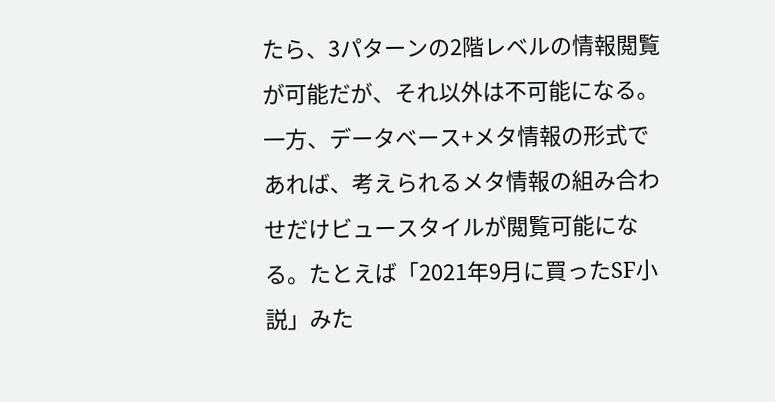たら、3パターンの2階レベルの情報閲覧が可能だが、それ以外は不可能になる。一方、データベース+メタ情報の形式であれば、考えられるメタ情報の組み合わせだけビュースタイルが閲覧可能になる。たとえば「2021年9月に買ったSF小説」みた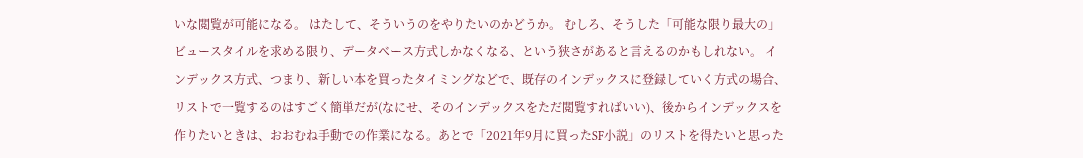いな閲覧が可能になる。 はたして、そういうのをやりたいのかどうか。 むしろ、そうした「可能な限り最大の」ビュースタイルを求める限り、データベース方式しかなくなる、という狭さがあると言えるのかもしれない。 インデックス方式、つまり、新しい本を買ったタイミングなどで、既存のインデックスに登録していく方式の場合、リストで一覧するのはすごく簡単だが(なにせ、そのインデックスをただ閲覧すればいい)、後からインデックスを作りたいときは、おおむね手動での作業になる。あとで「2021年9月に買ったSF小説」のリストを得たいと思った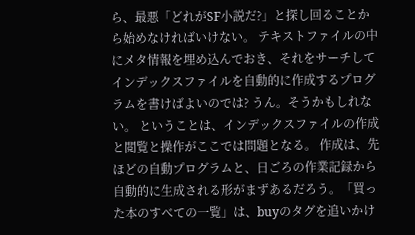ら、最悪「どれがSF小説だ?」と探し回ることから始めなければいけない。 テキストファイルの中にメタ情報を埋め込んでおき、それをサーチしてインデックスファイルを自動的に作成するプログラムを書けばよいのでは? うん。そうかもしれない。 ということは、インデックスファイルの作成と閲覧と操作がここでは問題となる。 作成は、先ほどの自動プログラムと、日ごろの作業記録から自動的に生成される形がまずあるだろう。「買った本のすべての一覧」は、buyのタグを追いかけ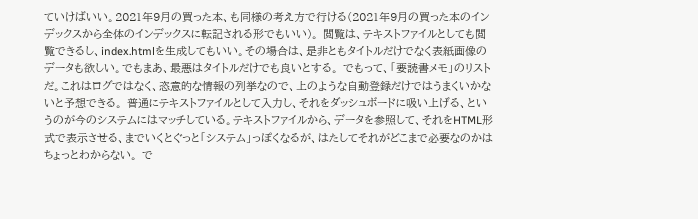ていけばいい。2021年9月の買った本、も同様の考え方で行ける(2021年9月の買った本のインデックスから全体のインデックスに転記される形でもいい)。 閲覧は、テキストファイルとしても閲覧できるし、index.htmlを生成してもいい。その場合は、是非ともタイトルだけでなく表紙画像のデータも欲しい。でもまあ、最悪はタイトルだけでも良いとする。 でもって、「要読書メモ」のリストだ。これはログではなく、恣意的な情報の列挙なので、上のような自動登録だけではうまくいかないと予想できる。 普通にテキストファイルとして入力し、それをダッシュボードに吸い上げる、というのが今のシステムにはマッチしている。テキストファイルから、データを参照して、それをHTML形式で表示させる、までいくとぐっと「システム」っぽくなるが、はたしてそれがどこまで必要なのかはちょっとわからない。 で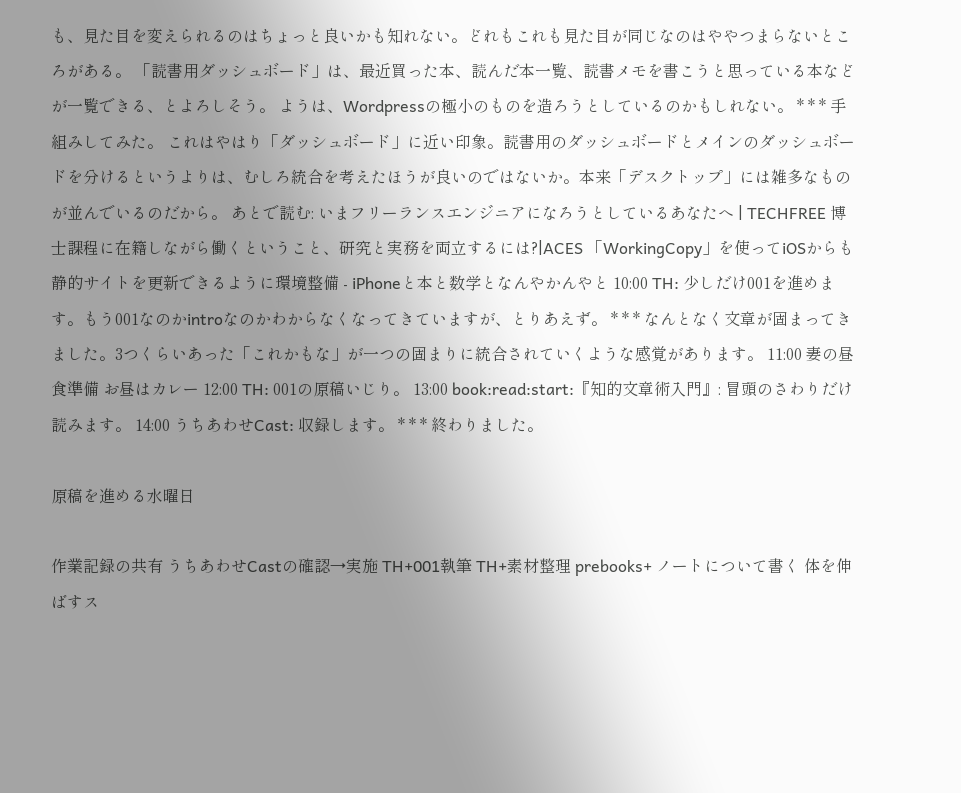も、見た目を変えられるのはちょっと良いかも知れない。どれもこれも見た目が同じなのはややつまらないところがある。 「読書用ダッシュボード」は、最近買った本、読んだ本一覧、読書メモを書こうと思っている本などが一覧できる、とよろしそう。 ようは、Wordpressの極小のものを造ろうとしているのかもしれない。 * * * 手組みしてみた。 これはやはり「ダッシュボード」に近い印象。読書用のダッシュボードとメインのダッシュボードを分けるというよりは、むしろ統合を考えたほうが良いのではないか。本来「デスクトップ」には雑多なものが並んでいるのだから。 あとで読む: いまフリーランスエンジニアになろうとしているあなたへ | TECHFREE 博士課程に在籍しながら働くということ、研究と実務を両立するには?|ACES 「WorkingCopy」を使ってiOSからも静的サイトを更新できるように環境整備 - iPhoneと本と数学となんやかんやと 10:00 TH: 少しだけ001を進めます。もう001なのかintroなのかわからなくなってきていますが、とりあえず。 * * * なんとなく文章が固まってきました。3つくらいあった「これかもな」が一つの固まりに統合されていくような感覚があります。 11:00 妻の昼食準備 お昼はカレー 12:00 TH: 001の原稿いじり。 13:00 book:read:start:『知的文章術入門』: 冒頭のさわりだけ読みます。 14:00 うちあわせCast: 収録します。 * * * 終わりました。

原稿を進める水曜日

作業記録の共有 うちあわせCastの確認→実施 TH+001執筆 TH+素材整理 prebooks+ ノートについて書く 体を伸ばすス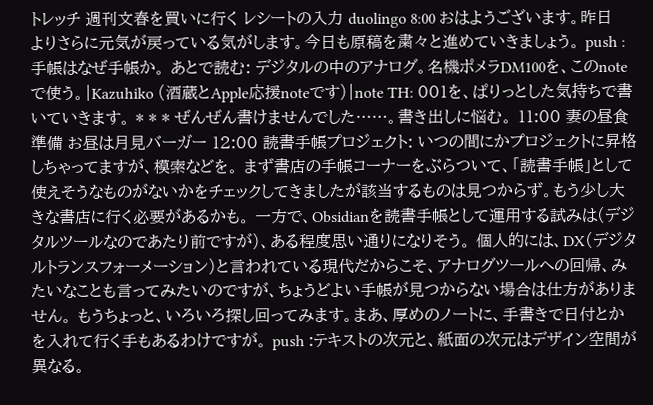トレッチ 週刊文春を買いに行く レシートの入力 duolingo 8:00 おはようございます。昨日よりさらに元気が戻っている気がします。今日も原稿を粛々と進めていきましょう。 push :手帳はなぜ手帳か。 あとで読む: デジタルの中のアナログ。名機ポメラDM100を、このnoteで使う。|Kazuhiko (酒蔵とApple応援noteです)|note TH: 001を、ぱりっとした気持ちで書いていきます。 * * * ぜんぜん書けませんでした……。書き出しに悩む。 11:00 妻の昼食準備 お昼は月見バーガー 12:00 読書手帳プロジェクト: いつの間にかプロジェクトに昇格しちゃってますが、模索などを。 まず書店の手帳コーナーをぶらついて、「読書手帳」として使えそうなものがないかをチェックしてきましたが該当するものは見つからず。もう少し大きな書店に行く必要があるかも。 一方で、Obsidianを読書手帳として運用する試みは(デジタルツールなのであたり前ですが)、ある程度思い通りになりそう。 個人的には、DX(デジタルトランスフォーメーション)と言われている現代だからこそ、アナログツールへの回帰、みたいなことも言ってみたいのですが、ちょうどよい手帳が見つからない場合は仕方がありません。 もうちょっと、いろいろ探し回ってみます。まあ、厚めのノートに、手書きで日付とかを入れて行く手もあるわけですが。 push :テキストの次元と、紙面の次元はデザイン空間が異なる。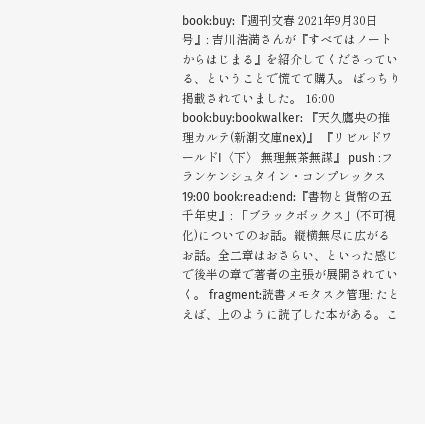book:buy:『週刊文春 2021年9月30日号』: 吉川浩満さんが『すべてはノートからはじまる』を紹介してくださっている、ということで慌てて購入。 ばっちり掲載されていました。 16:00 book:buy:bookwalker: 『天久鷹央の推理カルテ(新潮文庫nex)』 『リビルドワールドI〈下〉 無理無茶無謀』 push :フランケンシュタイン・コンプレックス 19:00 book:read:end:『書物と貨幣の五千年史』: 「ブラックボックス」(不可視化)についてのお話。縦横無尽に広がるお話。全二章はおさらい、といった感じで後半の章で著者の主張が展開されていく。 fragment:読書メモタスク管理: たとえば、上のように読了した本がある。こ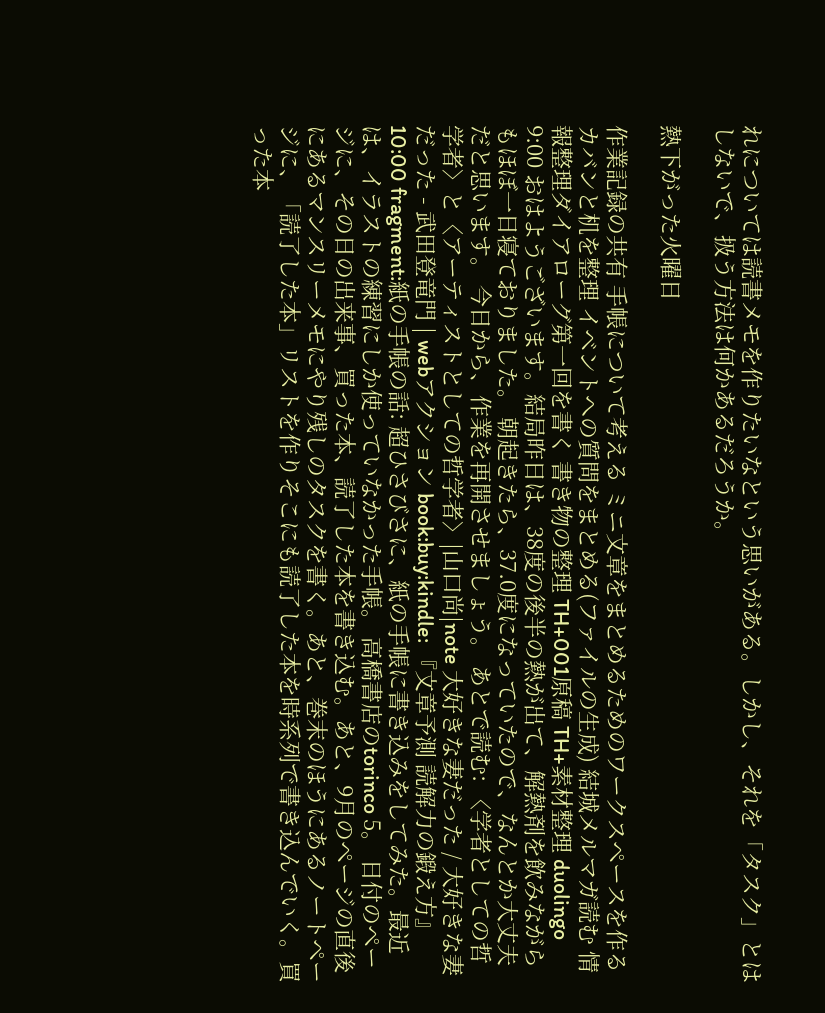れについては読書メモを作りたいなという思いがある。しかし、それを「タスク」とはしないで、扱う方法は何かあるだろうか。

熱下がった火曜日

作業記録の共有 手帳について考える ミニ文章をまとめるためのワークスペースを作る カバンと机を整理 イベントへの質問をまとめる(ファイルの生成) 結城メルマガ読む 情報整理ダイアローグ第一回を書く 書き物の整理 TH+001原稿 TH+素材整理 duolingo 9:00 おはようございます。結局昨日は、38度の後半の熱が出て、解熱剤を飲みながらもほぼ一日寝ておりました。 朝起きたら、37.0度になっていたので、なんとか大丈夫だと思います。 今日から、作業を再開させましょう。 あとで読む: 〈学者としての哲学者〉と〈アーティストとしての哲学者〉|山口尚|note 大好きな妻だった / 大好きな妻だった - 武田登竜門 | webアクション book:buy:kindle: 『文章予測 読解力の鍛え方』 10:00 fragment:紙の手帳の話: 超ひさびさに、紙の手帳に書き込みをしてみた。最近は、イラストの練習にしか使っていなかった手帳。 高橋書店のtorinco 5。 日付のページに、その日の出来事、買った本、読了した本を書き込む。あと、9月のページの直後にあるマンスリーメモにやり残しのタスクを書く。あと、巻末のほうにあるノートページに、「読了した本」リストを作りそこにも読了した本を時系列で書き込んでいく。買った本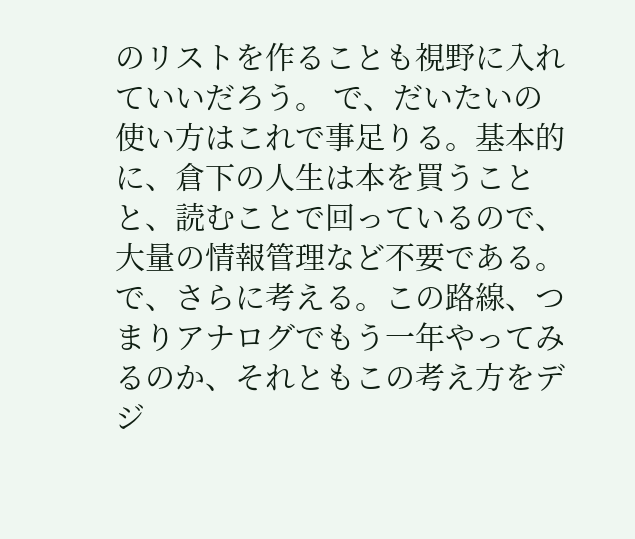のリストを作ることも視野に入れていいだろう。 で、だいたいの使い方はこれで事足りる。基本的に、倉下の人生は本を買うことと、読むことで回っているので、大量の情報管理など不要である。 で、さらに考える。この路線、つまりアナログでもう一年やってみるのか、それともこの考え方をデジ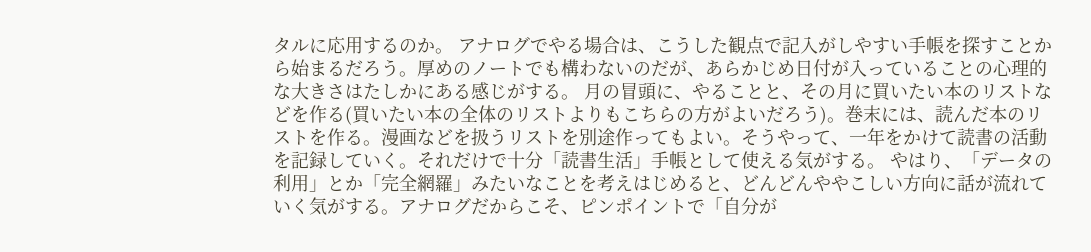タルに応用するのか。 アナログでやる場合は、こうした観点で記入がしやすい手帳を探すことから始まるだろう。厚めのノートでも構わないのだが、あらかじめ日付が入っていることの心理的な大きさはたしかにある感じがする。 月の冒頭に、やることと、その月に買いたい本のリストなどを作る(買いたい本の全体のリストよりもこちらの方がよいだろう)。巻末には、読んだ本のリストを作る。漫画などを扱うリストを別途作ってもよい。そうやって、一年をかけて読書の活動を記録していく。それだけで十分「読書生活」手帳として使える気がする。 やはり、「データの利用」とか「完全網羅」みたいなことを考えはじめると、どんどんややこしい方向に話が流れていく気がする。アナログだからこそ、ピンポイントで「自分が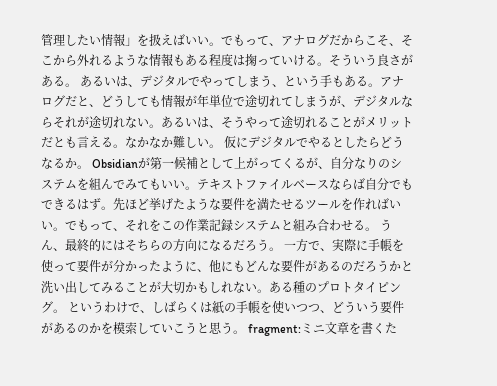管理したい情報」を扱えばいい。でもって、アナログだからこそ、そこから外れるような情報もある程度は掬っていける。そういう良さがある。 あるいは、デジタルでやってしまう、という手もある。アナログだと、どうしても情報が年単位で途切れてしまうが、デジタルならそれが途切れない。あるいは、そうやって途切れることがメリットだとも言える。なかなか難しい。 仮にデジタルでやるとしたらどうなるか。 Obsidianが第一候補として上がってくるが、自分なりのシステムを組んでみてもいい。テキストファイルベースならば自分でもできるはず。先ほど挙げたような要件を満たせるツールを作ればいい。でもって、それをこの作業記録システムと組み合わせる。 うん、最終的にはそちらの方向になるだろう。 一方で、実際に手帳を使って要件が分かったように、他にもどんな要件があるのだろうかと洗い出してみることが大切かもしれない。ある種のプロトタイピング。 というわけで、しばらくは紙の手帳を使いつつ、どういう要件があるのかを模索していこうと思う。 fragment:ミニ文章を書くた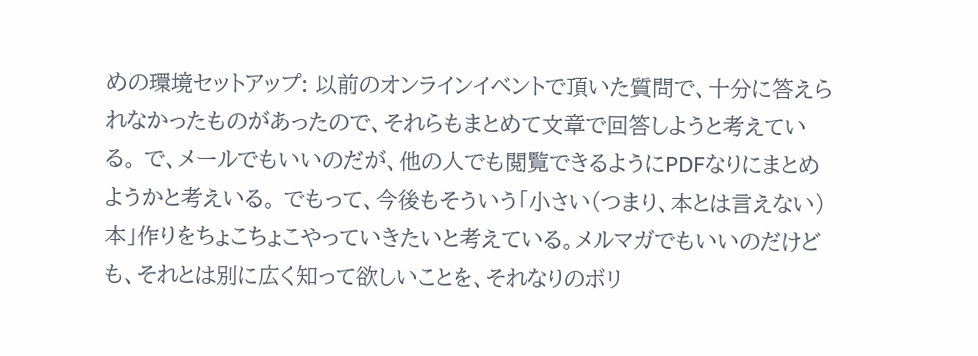めの環境セットアップ: 以前のオンラインイベントで頂いた質問で、十分に答えられなかったものがあったので、それらもまとめて文章で回答しようと考えている。 で、メールでもいいのだが、他の人でも閲覧できるようにPDFなりにまとめようかと考えいる。 でもって、今後もそういう「小さい(つまり、本とは言えない)本」作りをちょこちょこやっていきたいと考えている。メルマガでもいいのだけども、それとは別に広く知って欲しいことを、それなりのボリ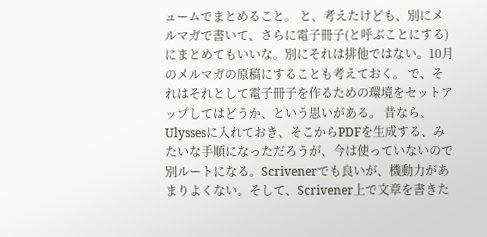ュームでまとめること。 と、考えたけども、別にメルマガで書いて、さらに電子冊子(と呼ぶことにする)にまとめてもいいな。別にそれは排他ではない。10月のメルマガの原稿にすることも考えておく。 で、それはそれとして電子冊子を作るための環境をセットアップしてはどうか、という思いがある。 昔なら、Ulyssesに入れておき、そこからPDFを生成する、みたいな手順になっただろうが、今は使っていないので別ルートになる。Scrivenerでも良いが、機動力があまりよくない。そして、Scrivener上で文章を書きた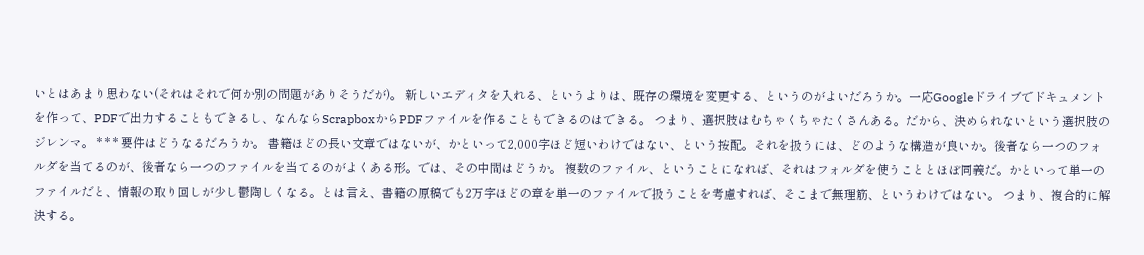いとはあまり思わない(それはそれで何か別の問題がありそうだが)。 新しいエディタを入れる、というよりは、既存の環境を変更する、というのがよいだろうか。一応Googleドライブでドキュメントを作って、PDFで出力することもできるし、なんならScrapboxからPDFファイルを作ることもできるのはできる。 つまり、選択肢はむちゃくちゃたくさんある。だから、決められないという選択肢のジレンマ。 * * * 要件はどうなるだろうか。 書籍ほどの長い文章ではないが、かといって2,000字ほど短いわけではない、という按配。それを扱うには、どのような構造が良いか。後者なら一つのフォルダを当てるのが、後者なら一つのファイルを当てるのがよくある形。では、その中間はどうか。 複数のファイル、ということになれば、それはフォルダを使うこととほぼ同義だ。かといって単一のファイルだと、情報の取り回しが少し鬱陶しくなる。とは言え、書籍の原稿でも2万字ほどの章を単一のファイルで扱うことを考慮すれば、そこまで無理筋、というわけではない。 つまり、複合的に解決する。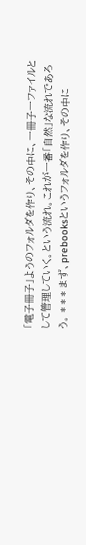「電子冊子」ようのフォルダを作り、その中に、一冊子一ファイルとして管理していく。という流れ。これが一番「自然」な流れであろう。 * * * まず、prebooksというフォルダを作り、その中に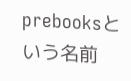prebooksという名前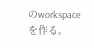のworkspaceを作る。